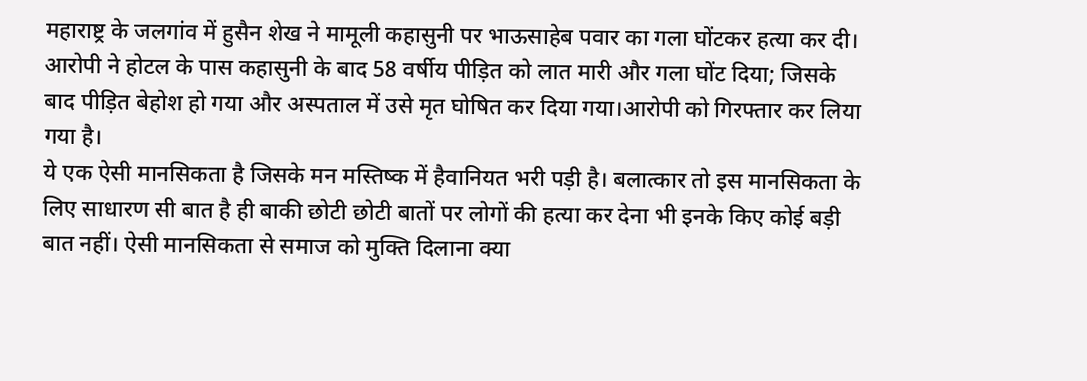महाराष्ट्र के जलगांव में हुसैन शेख ने मामूली कहासुनी पर भाऊसाहेब पवार का गला घोंटकर हत्या कर दी। आरोपी ने होटल के पास कहासुनी के बाद 58 वर्षीय पीड़ित को लात मारी और गला घोंट दिया; जिसके बाद पीड़ित बेहोश हो गया और अस्पताल में उसे मृत घोषित कर दिया गया।आरोपी को गिरफ्तार कर लिया गया है।
ये एक ऐसी मानसिकता है जिसके मन मस्तिष्क में हैवानियत भरी पड़ी है। बलात्कार तो इस मानसिकता के लिए साधारण सी बात है ही बाकी छोटी छोटी बातों पर लोगों की हत्या कर देना भी इनके किए कोई बड़ी बात नहीं। ऐसी मानसिकता से समाज को मुक्ति दिलाना क्या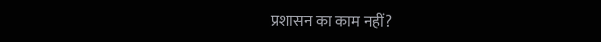प्रशासन का काम नहीं?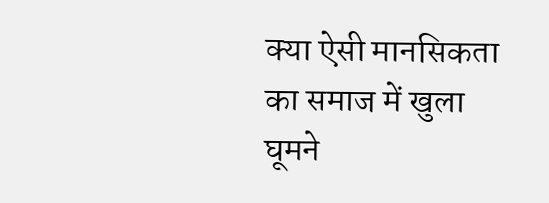क्या ऐसी मानसिकता का समाज में खुला घूमने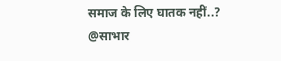समाज के लिए घातक नहीं..?
@साभार